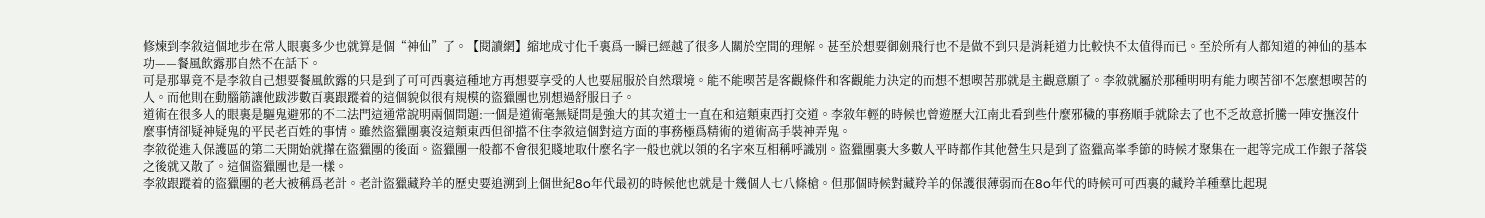修煉到李敘這個地步在常人眼裏多少也就算是個“神仙”了。【閱讀網】縮地成寸化千裏爲一瞬已經越了很多人關於空間的理解。甚至於想要御劍飛行也不是做不到只是消耗道力比較快不太值得而已。至於所有人都知道的神仙的基本功——餐風飲露那自然不在話下。
可是那畢竟不是李敘自己想要餐風飲露的只是到了可可西裏這種地方再想要享受的人也要屈服於自然環境。能不能喫苦是客觀條件和客觀能力決定的而想不想喫苦那就是主觀意願了。李敘就屬於那種明明有能力喫苦卻不怎麼想喫苦的人。而他則在動腦筋讓他跋涉數百裏跟蹤着的這個貌似很有規模的盜獵團也別想過舒服日子。
道術在很多人的眼裏是驅鬼避邪的不二法門這通常說明兩個問題:一個是道術毫無疑問是強大的其次道士一直在和這類東西打交道。李敘年輕的時候也曾遊歷大江南北看到些什麼邪穢的事務順手就除去了也不乏故意折騰一陣安撫沒什麼事情卻疑神疑鬼的平民老百姓的事情。雖然盜獵團裏沒這類東西但卻擋不住李敘這個對這方面的事務極爲精術的道術高手裝神弄鬼。
李敘從進入保護區的第二天開始就攆在盜獵團的後面。盜獵團一般都不會很犯賤地取什麼名字一般也就以領的名字來互相稱呼識別。盜獵團裏大多數人平時都作其他營生只是到了盜獵高峯季節的時候才聚集在一起等完成工作銀子落袋之後就又散了。這個盜獵團也是一樣。
李敘跟蹤着的盜獵團的老大被稱爲老計。老計盜獵藏羚羊的歷史要追溯到上個世紀8o年代最初的時候他也就是十幾個人七八條槍。但那個時候對藏羚羊的保護很薄弱而在8o年代的時候可可西裏的藏羚羊種羣比起現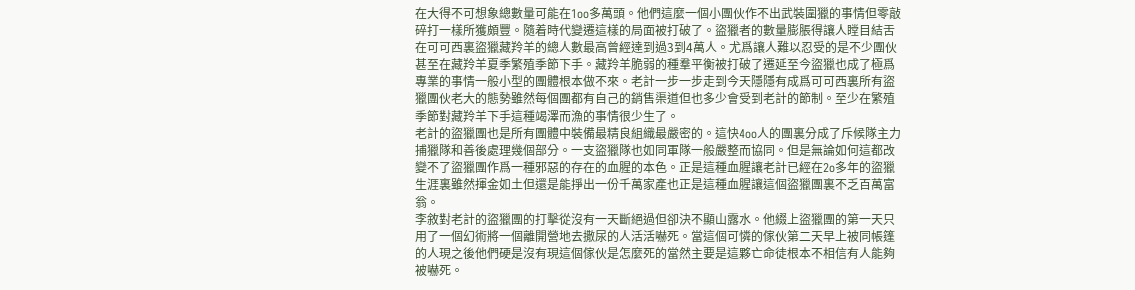在大得不可想象總數量可能在1oo多萬頭。他們這麼一個小團伙作不出武裝圍獵的事情但零敲碎打一樣所獲頗豐。隨着時代變遷這樣的局面被打破了。盜獵者的數量膨脹得讓人瞠目結舌在可可西裏盜獵藏羚羊的總人數最高曾經達到過3到4萬人。尤爲讓人難以忍受的是不少團伙甚至在藏羚羊夏季繁殖季節下手。藏羚羊脆弱的種羣平衡被打破了遷延至今盜獵也成了極爲專業的事情一般小型的團體根本做不來。老計一步一步走到今天隱隱有成爲可可西裏所有盜獵團伙老大的態勢雖然每個團都有自己的銷售渠道但也多少會受到老計的節制。至少在繁殖季節對藏羚羊下手這種竭澤而漁的事情很少生了。
老計的盜獵團也是所有團體中裝備最精良組織最嚴密的。這快4oo人的團裏分成了斥候隊主力捕獵隊和善後處理幾個部分。一支盜獵隊也如同軍隊一般嚴整而協同。但是無論如何這都改變不了盜獵團作爲一種邪惡的存在的血腥的本色。正是這種血腥讓老計已經在2o多年的盜獵生涯裏雖然揮金如土但還是能掙出一份千萬家產也正是這種血腥讓這個盜獵團裏不乏百萬富翁。
李敘對老計的盜獵團的打擊從沒有一天斷絕過但卻決不顯山露水。他綴上盜獵團的第一天只用了一個幻術將一個離開營地去撒尿的人活活嚇死。當這個可憐的傢伙第二天早上被同帳篷的人現之後他們硬是沒有現這個傢伙是怎麼死的當然主要是這夥亡命徒根本不相信有人能夠被嚇死。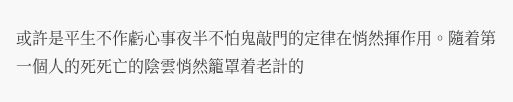或許是平生不作虧心事夜半不怕鬼敲門的定律在悄然揮作用。隨着第一個人的死死亡的陰雲悄然籠罩着老計的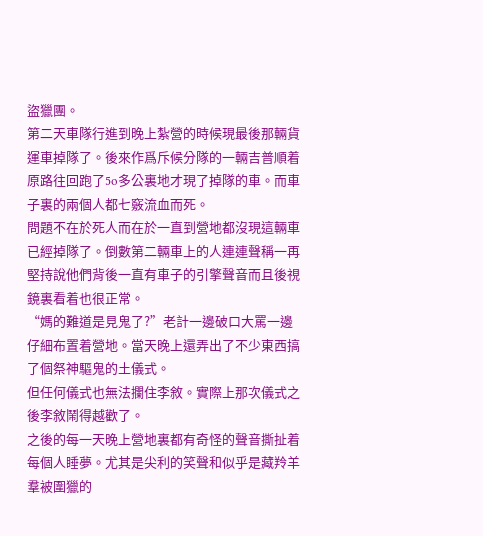盜獵團。
第二天車隊行進到晚上紮營的時候現最後那輛貨運車掉隊了。後來作爲斥候分隊的一輛吉普順着原路往回跑了5o多公裏地才現了掉隊的車。而車子裏的兩個人都七竅流血而死。
問題不在於死人而在於一直到營地都沒現這輛車已經掉隊了。倒數第二輛車上的人連連聲稱一再堅持說他們背後一直有車子的引擎聲音而且後視鏡裏看着也很正常。
“媽的難道是見鬼了?”老計一邊破口大罵一邊仔細布置着營地。當天晚上還弄出了不少東西搞了個祭神驅鬼的土儀式。
但任何儀式也無法攔住李敘。實際上那次儀式之後李敘鬧得越歡了。
之後的每一天晚上營地裏都有奇怪的聲音撕扯着每個人睡夢。尤其是尖利的笑聲和似乎是藏羚羊羣被圍獵的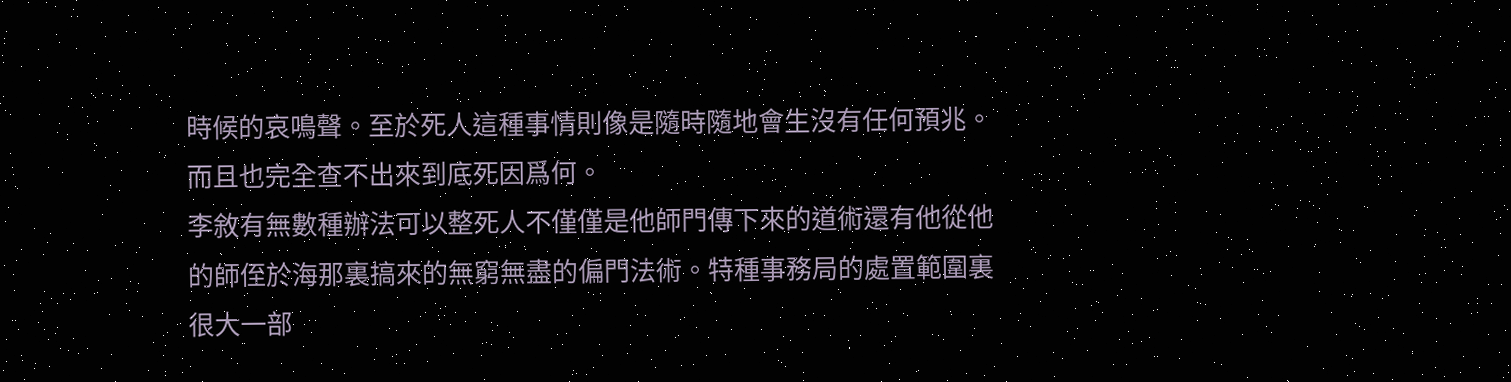時候的哀鳴聲。至於死人這種事情則像是隨時隨地會生沒有任何預兆。而且也完全查不出來到底死因爲何。
李敘有無數種辦法可以整死人不僅僅是他師門傳下來的道術還有他從他的師侄於海那裏搞來的無窮無盡的偏門法術。特種事務局的處置範圍裏很大一部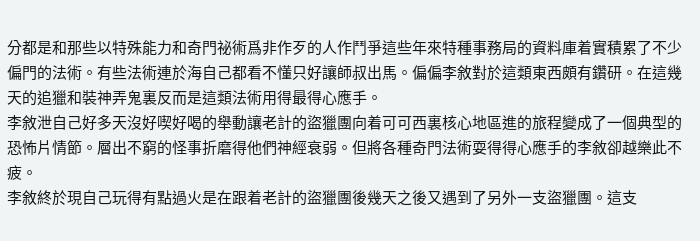分都是和那些以特殊能力和奇門祕術爲非作歹的人作鬥爭這些年來特種事務局的資料庫着實積累了不少偏門的法術。有些法術連於海自己都看不懂只好讓師叔出馬。偏偏李敘對於這類東西頗有鑽研。在這幾天的追獵和裝神弄鬼裏反而是這類法術用得最得心應手。
李敘泄自己好多天沒好喫好喝的舉動讓老計的盜獵團向着可可西裏核心地區進的旅程變成了一個典型的恐怖片情節。層出不窮的怪事折磨得他們神經衰弱。但將各種奇門法術耍得得心應手的李敘卻越樂此不疲。
李敘終於現自己玩得有點過火是在跟着老計的盜獵團後幾天之後又遇到了另外一支盜獵團。這支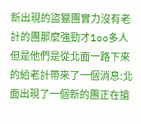新出現的盜獵團實力沒有老計的團那麼強勁才1oo多人但是他們是從北面一路下來的給老計帶來了一個消息:北面出現了一個新的團正在搶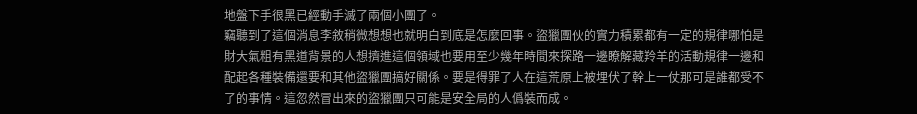地盤下手很黑已經動手滅了兩個小團了。
竊聽到了這個消息李敘稍微想想也就明白到底是怎麼回事。盜獵團伙的實力積累都有一定的規律哪怕是財大氣粗有黑道背景的人想擠進這個領域也要用至少幾年時間來探路一邊瞭解藏羚羊的活動規律一邊和配起各種裝備還要和其他盜獵團搞好關係。要是得罪了人在這荒原上被埋伏了幹上一仗那可是誰都受不了的事情。這忽然冒出來的盜獵團只可能是安全局的人僞裝而成。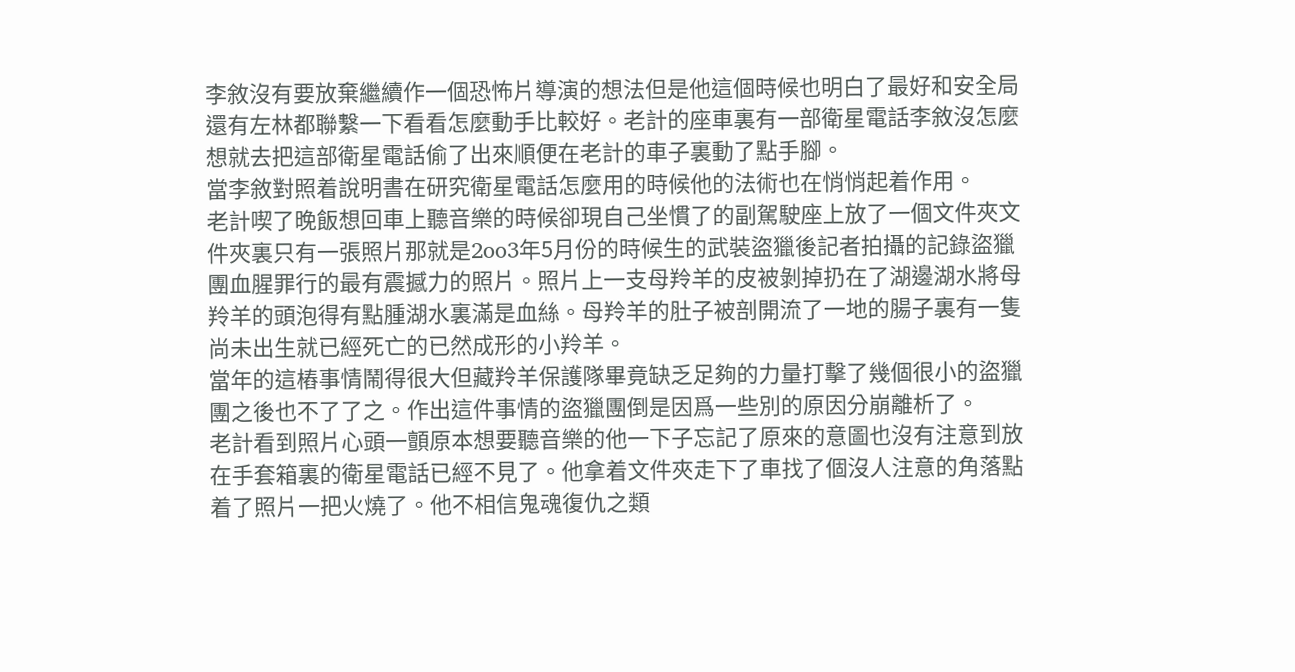李敘沒有要放棄繼續作一個恐怖片導演的想法但是他這個時候也明白了最好和安全局還有左林都聯繫一下看看怎麼動手比較好。老計的座車裏有一部衛星電話李敘沒怎麼想就去把這部衛星電話偷了出來順便在老計的車子裏動了點手腳。
當李敘對照着說明書在研究衛星電話怎麼用的時候他的法術也在悄悄起着作用。
老計喫了晚飯想回車上聽音樂的時候卻現自己坐慣了的副駕駛座上放了一個文件夾文件夾裏只有一張照片那就是2oo3年5月份的時候生的武裝盜獵後記者拍攝的記錄盜獵團血腥罪行的最有震撼力的照片。照片上一支母羚羊的皮被剝掉扔在了湖邊湖水將母羚羊的頭泡得有點腫湖水裏滿是血絲。母羚羊的肚子被剖開流了一地的腸子裏有一隻尚未出生就已經死亡的已然成形的小羚羊。
當年的這樁事情鬧得很大但藏羚羊保護隊畢竟缺乏足夠的力量打擊了幾個很小的盜獵團之後也不了了之。作出這件事情的盜獵團倒是因爲一些別的原因分崩離析了。
老計看到照片心頭一顫原本想要聽音樂的他一下子忘記了原來的意圖也沒有注意到放在手套箱裏的衛星電話已經不見了。他拿着文件夾走下了車找了個沒人注意的角落點着了照片一把火燒了。他不相信鬼魂復仇之類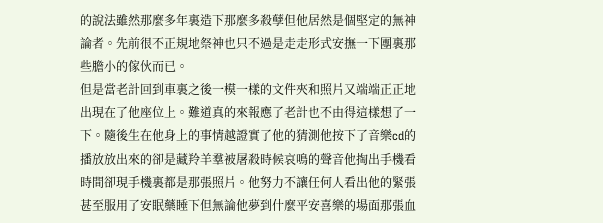的說法雖然那麼多年裏造下那麼多殺孽但他居然是個堅定的無神論者。先前很不正規地祭神也只不過是走走形式安撫一下團裏那些膽小的傢伙而已。
但是當老計回到車裏之後一模一樣的文件夾和照片又端端正正地出現在了他座位上。難道真的來報應了老計也不由得這樣想了一下。隨後生在他身上的事情越證實了他的猜測他按下了音樂cd的播放放出來的卻是藏羚羊羣被屠殺時候哀鳴的聲音他掏出手機看時間卻現手機裏都是那張照片。他努力不讓任何人看出他的緊張甚至服用了安眠藥睡下但無論他夢到什麼平安喜樂的場面那張血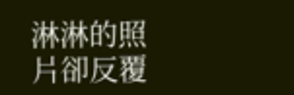淋淋的照片卻反覆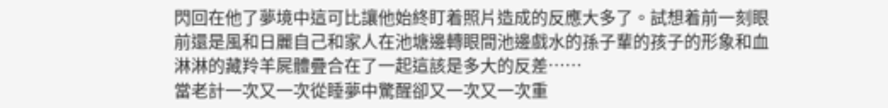閃回在他了夢境中這可比讓他始終盯着照片造成的反應大多了。試想着前一刻眼前還是風和日麗自己和家人在池塘邊轉眼間池邊戲水的孫子輩的孩子的形象和血淋淋的藏羚羊屍體疊合在了一起這該是多大的反差……
當老計一次又一次從睡夢中驚醒卻又一次又一次重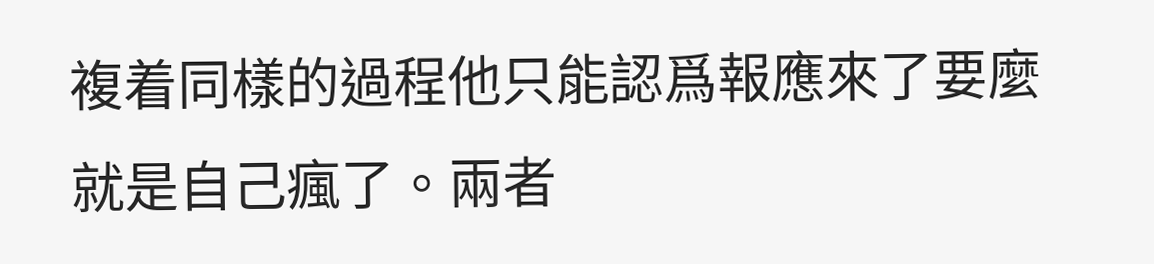複着同樣的過程他只能認爲報應來了要麼就是自己瘋了。兩者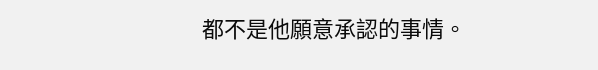都不是他願意承認的事情。